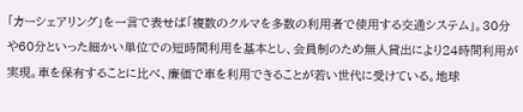「カーシェアリング」を一言で表せば「複数のクルマを多数の利用者で使用する交通システム」。30分や60分といった細かい単位での短時間利用を基本とし、会員制のため無人貸出により24時間利用が実現。車を保有することに比べ、廉価で車を利用できることが若い世代に受けている。地球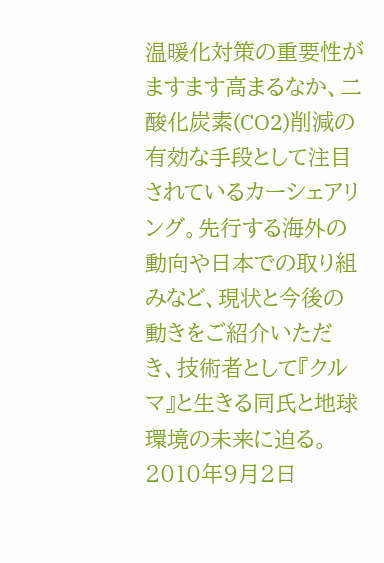温暖化対策の重要性がますます高まるなか、二酸化炭素(CO2)削減の有効な手段として注目されているカーシェアリング。先行する海外の動向や日本での取り組みなど、現状と今後の動きをご紹介いただき、技術者として『クルマ』と生きる同氏と地球環境の未来に迫る。
2010年9月2日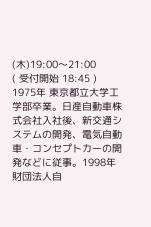(木)19:00〜21:00
( 受付開始 18:45 )
1975年 東京都立大学工学部卒業。日産自動車株式会社入社後、新交通システムの開発、電気自動車・コンセプトカーの開発などに従事。1998年財団法人自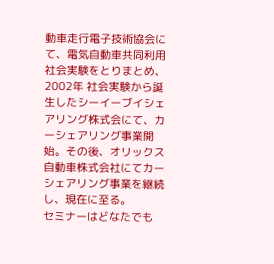動車走行電子技術協会にて、電気自動車共同利用社会実験をとりまとめ、2002年 社会実験から誕生したシーイーブイシェアリング株式会にて、カーシェアリング事業開始。その後、オリックス自動車株式会社にてカーシェアリング事業を継続し、現在に至る。
セミナーはどなたでも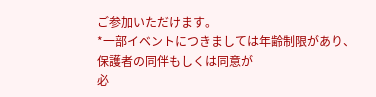ご参加いただけます。
*一部イベントにつきましては年齢制限があり、保護者の同伴もしくは同意が
必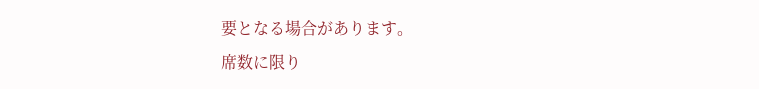要となる場合があります。
席数に限り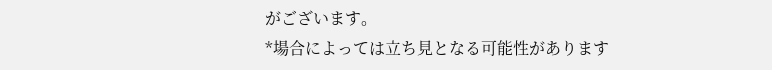がございます。
*場合によっては立ち見となる可能性があります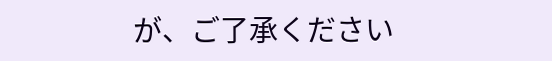が、ご了承ください